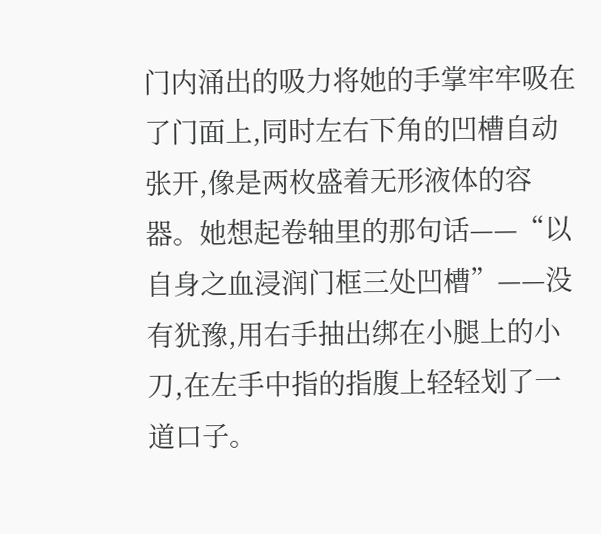门内涌出的吸力将她的手掌牢牢吸在了门面上,同时左右下角的凹槽自动张开,像是两枚盛着无形液体的容器。她想起卷轴里的那句话——“以自身之血浸润门框三处凹槽”——没有犹豫,用右手抽出绑在小腿上的小刀,在左手中指的指腹上轻轻划了一道口子。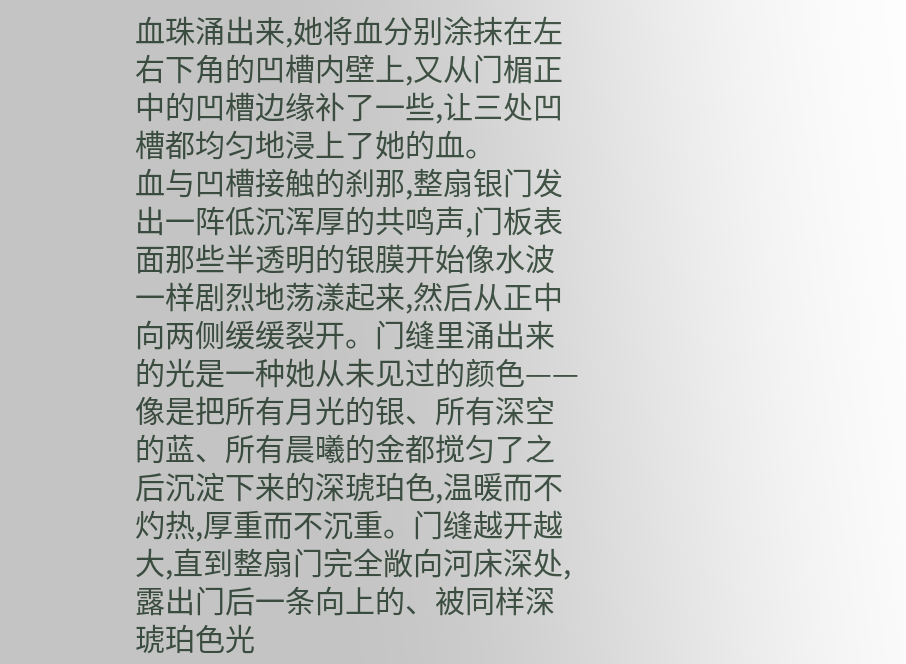血珠涌出来,她将血分别涂抹在左右下角的凹槽内壁上,又从门楣正中的凹槽边缘补了一些,让三处凹槽都均匀地浸上了她的血。
血与凹槽接触的刹那,整扇银门发出一阵低沉浑厚的共鸣声,门板表面那些半透明的银膜开始像水波一样剧烈地荡漾起来,然后从正中向两侧缓缓裂开。门缝里涌出来的光是一种她从未见过的颜色——像是把所有月光的银、所有深空的蓝、所有晨曦的金都搅匀了之后沉淀下来的深琥珀色,温暖而不灼热,厚重而不沉重。门缝越开越大,直到整扇门完全敞向河床深处,露出门后一条向上的、被同样深琥珀色光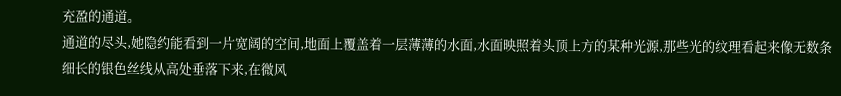充盈的通道。
通道的尽头,她隐约能看到一片宽阔的空间,地面上覆盖着一层薄薄的水面,水面映照着头顶上方的某种光源,那些光的纹理看起来像无数条细长的银色丝线从高处垂落下来,在微风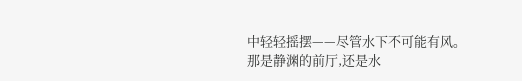中轻轻摇摆——尽管水下不可能有风。那是静渊的前厅,还是水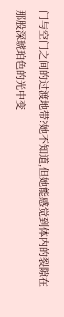门与空门之间的过渡地带?她不知道,但她能感觉到体内的裂隙在那股深琥珀色的光中变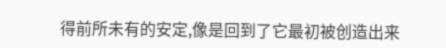得前所未有的安定,像是回到了它最初被创造出来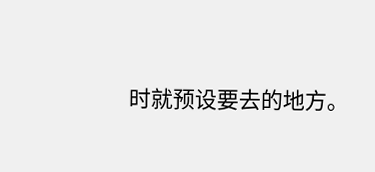时就预设要去的地方。